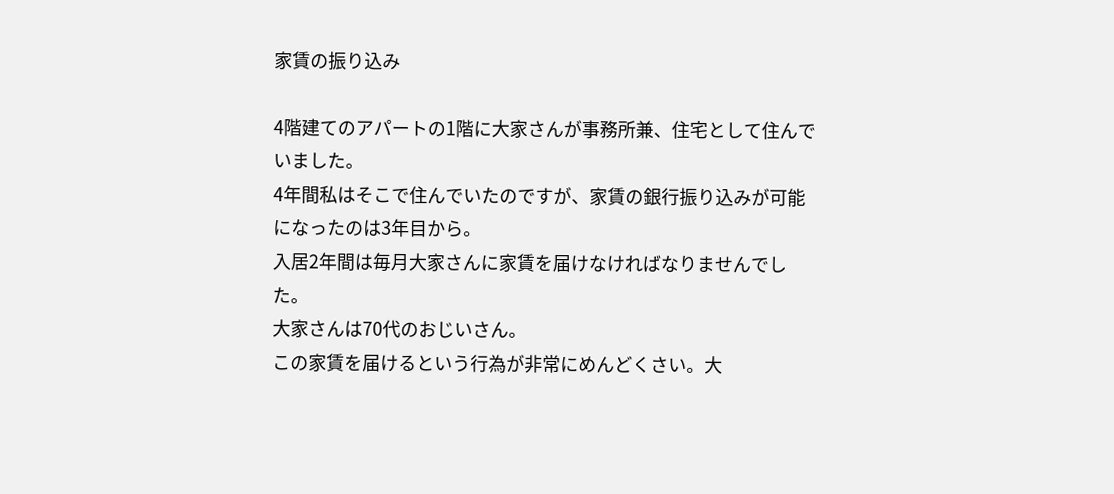家賃の振り込み

4階建てのアパートの1階に大家さんが事務所兼、住宅として住んでいました。
4年間私はそこで住んでいたのですが、家賃の銀行振り込みが可能になったのは3年目から。
入居2年間は毎月大家さんに家賃を届けなければなりませんでした。
大家さんは70代のおじいさん。
この家賃を届けるという行為が非常にめんどくさい。大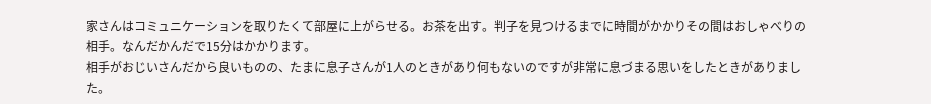家さんはコミュニケーションを取りたくて部屋に上がらせる。お茶を出す。判子を見つけるまでに時間がかかりその間はおしゃべりの相手。なんだかんだで15分はかかります。
相手がおじいさんだから良いものの、たまに息子さんが1人のときがあり何もないのですが非常に息づまる思いをしたときがありました。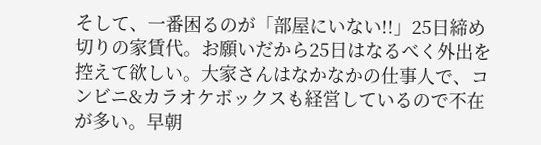そして、一番困るのが「部屋にいない!!」25日締め切りの家賃代。お願いだから25日はなるべく外出を控えて欲しい。大家さんはなかなかの仕事人で、コンビニ&カラオケボックスも経営しているので不在が多い。早朝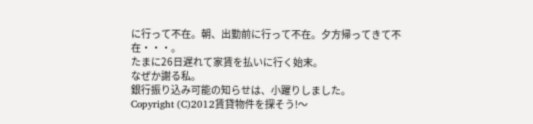に行って不在。朝、出勤前に行って不在。夕方帰ってきて不在・・・。
たまに26日遅れて家賃を払いに行く始末。
なぜか謝る私。
銀行振り込み可能の知らせは、小躍りしました。
Copyright (C)2012賃貸物件を探そう!〜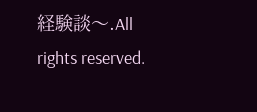経験談〜.All rights reserved.